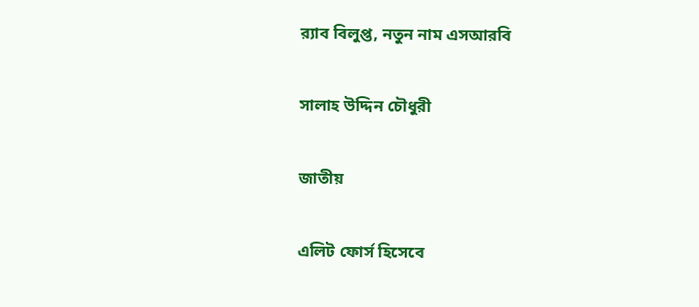র‌্যাব বিলুপ্ত, নতুন নাম এসআরবি

সালাহ উদ্দিন চৌধুরী

জাতীয়

এলিট ফোর্স হিসেবে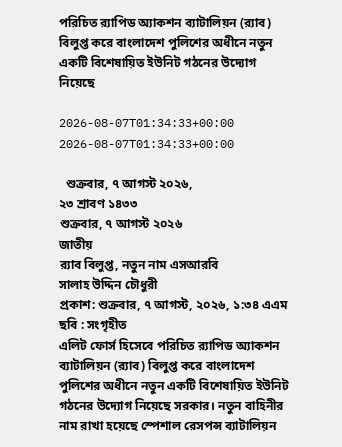পরিচিত র‌্যাপিড অ্যাকশন ব্যাটালিয়ন (র‌্যাব) বিলুপ্ত করে বাংলাদেশ পুলিশের অধীনে নতুন একটি বিশেষায়িত ইউনিট গঠনের উদ্যোগ নিয়েছে

2026-08-07T01:34:33+00:00
2026-08-07T01:34:33+00:00

  শুক্রবার, ৭ আগস্ট ২০২৬,
২৩ শ্রাবণ ১৪৩৩
শুক্রবার, ৭ আগস্ট ২০২৬
জাতীয়
র‌্যাব বিলুপ্ত, নতুন নাম এসআরবি
সালাহ উদ্দিন চৌধুরী
প্রকাশ: শুক্রবার, ৭ আগস্ট, ২০২৬, ১:৩৪ এএম
ছবি : সংগৃহীত
এলিট ফোর্স হিসেবে পরিচিত র‌্যাপিড অ্যাকশন ব্যাটালিয়ন (র‌্যাব) বিলুপ্ত করে বাংলাদেশ পুলিশের অধীনে নতুন একটি বিশেষায়িত ইউনিট গঠনের উদ্যোগ নিয়েছে সরকার। নতুন বাহিনীর নাম রাখা হয়েছে স্পেশাল রেসপন্স ব্যাটালিয়ন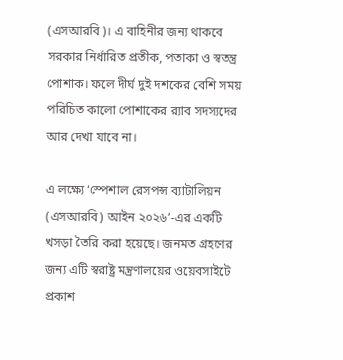(এসআরবি)। এ বাহিনীর জন্য থাকবে সরকার নির্ধারিত প্রতীক, পতাকা ও স্বতন্ত্র পোশাক। ফলে দীর্ঘ দুই দশকের বেশি সময় পরিচিত কালো পোশাকের র‌্যাব সদস্যদের আর দেখা যাবে না।

এ লক্ষ্যে ‘স্পেশাল রেসপন্স ব্যাটালিয়ন (এসআরবি) আইন ২০২৬’-এর একটি খসড়া তৈরি করা হয়েছে। জনমত গ্রহণের জন্য এটি স্বরাষ্ট্র মন্ত্রণালয়ের ওয়েবসাইটে প্রকাশ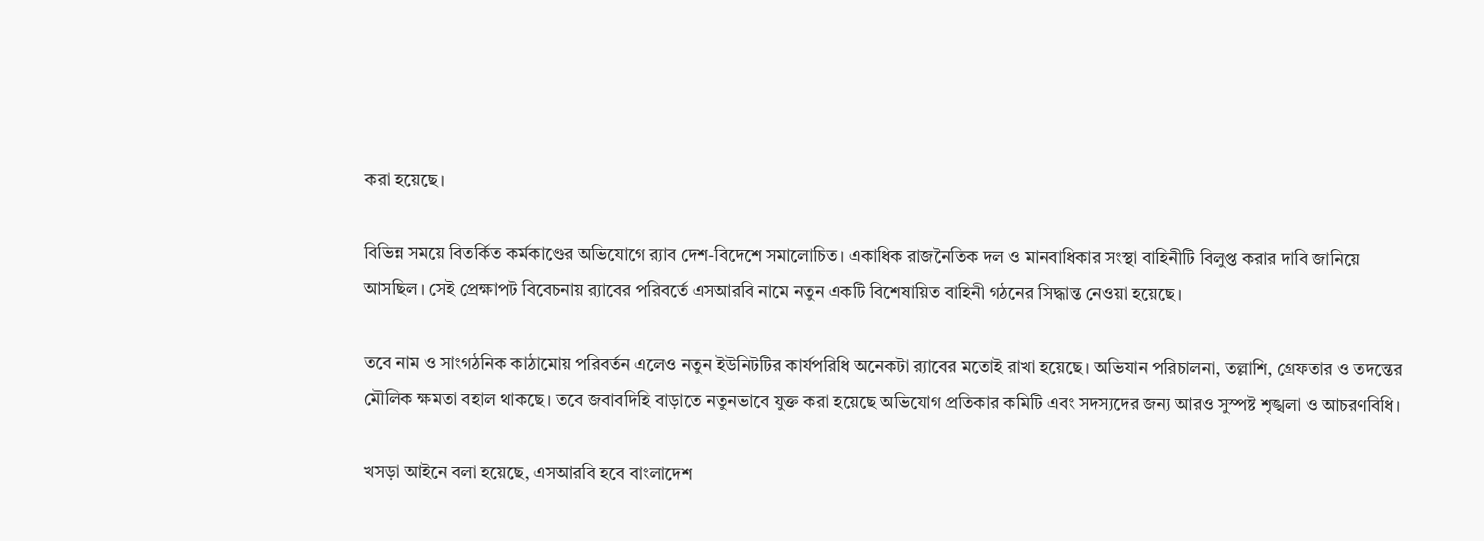করা হয়েছে।

বিভিন্ন সময়ে বিতর্কিত কর্মকাণ্ডের অভিযোগে র‌্যাব দেশ-বিদেশে সমালোচিত। একাধিক রাজনৈতিক দল ও মানবাধিকার সংস্থা বাহিনীটি বিলুপ্ত করার দাবি জানিয়ে আসছিল। সেই প্রেক্ষাপট বিবেচনায় র‌্যাবের পরিবর্তে এসআরবি নামে নতুন একটি বিশেষায়িত বাহিনী গঠনের সিদ্ধান্ত নেওয়া হয়েছে।

তবে নাম ও সাংগঠনিক কাঠামোয় পরিবর্তন এলেও নতুন ইউনিটটির কার্যপরিধি অনেকটা র‌্যাবের মতোই রাখা হয়েছে। অভিযান পরিচালনা, তল্লাশি, গ্রেফতার ও তদন্তের মৌলিক ক্ষমতা বহাল থাকছে। তবে জবাবদিহি বাড়াতে নতুনভাবে যুক্ত করা হয়েছে অভিযোগ প্রতিকার কমিটি এবং সদস্যদের জন্য আরও সুস্পষ্ট শৃঙ্খলা ও আচরণবিধি।

খসড়া আইনে বলা হয়েছে, এসআরবি হবে বাংলাদেশ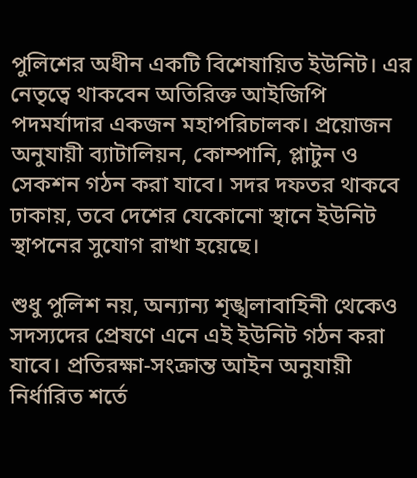পুলিশের অধীন একটি বিশেষায়িত ইউনিট। এর নেতৃত্বে থাকবেন অতিরিক্ত আইজিপি পদমর্যাদার একজন মহাপরিচালক। প্রয়োজন অনুযায়ী ব্যাটালিয়ন, কোম্পানি, প্লাটুন ও সেকশন গঠন করা যাবে। সদর দফতর থাকবে ঢাকায়, তবে দেশের যেকোনো স্থানে ইউনিট স্থাপনের সুযোগ রাখা হয়েছে।

শুধু পুলিশ নয়, অন্যান্য শৃঙ্খলাবাহিনী থেকেও সদস্যদের প্রেষণে এনে এই ইউনিট গঠন করা যাবে। প্রতিরক্ষা-সংক্রান্ত আইন অনুযায়ী নির্ধারিত শর্তে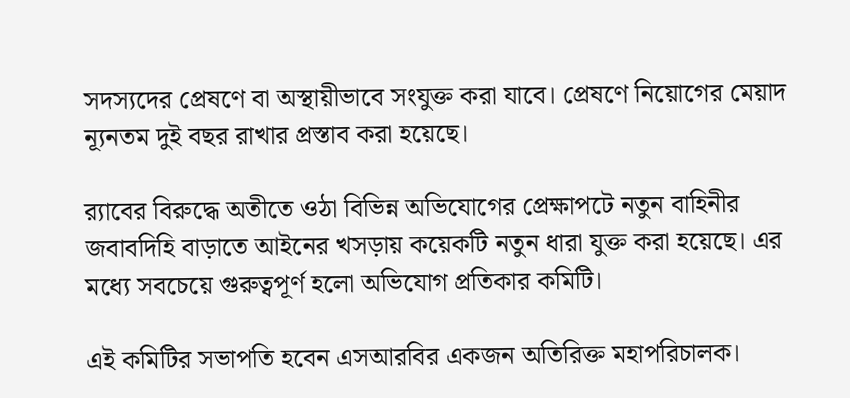সদস্যদের প্রেষণে বা অস্থায়ীভাবে সংযুক্ত করা যাবে। প্রেষণে নিয়োগের মেয়াদ ন্যূনতম দুই বছর রাখার প্রস্তাব করা হয়েছে।

র‌্যাবের বিরুদ্ধে অতীতে ওঠা বিভিন্ন অভিযোগের প্রেক্ষাপটে নতুন বাহিনীর জবাবদিহি বাড়াতে আইনের খসড়ায় কয়েকটি নতুন ধারা যুক্ত করা হয়েছে। এর মধ্যে সবচেয়ে গুরুত্বপূর্ণ হলো অভিযোগ প্রতিকার কমিটি।

এই কমিটির সভাপতি হবেন এসআরবির একজন অতিরিক্ত মহাপরিচালক।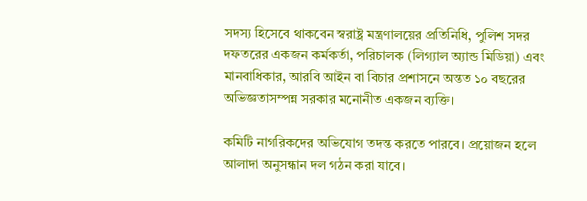সদস্য হিসেবে থাকবেন স্বরাষ্ট্র মন্ত্রণালয়ের প্রতিনিধি, পুলিশ সদর দফতরের একজন কর্মকর্তা, পরিচালক (লিগ্যাল অ্যান্ড মিডিয়া) এবং মানবাধিকার, আরবি আইন বা বিচার প্রশাসনে অন্তত ১০ বছরের অভিজ্ঞতাসম্পন্ন সরকার মনোনীত একজন ব্যক্তি।

কমিটি নাগরিকদের অভিযোগ তদন্ত করতে পারবে। প্রয়োজন হলে আলাদা অনুসন্ধান দল গঠন করা যাবে।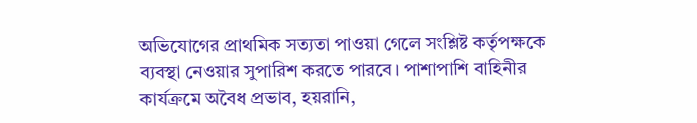অভিযোগের প্রাথমিক সত্যতা পাওয়া গেলে সংশ্লিষ্ট কর্তৃপক্ষকে ব্যবস্থা নেওয়ার সুপারিশ করতে পারবে। পাশাপাশি বাহিনীর কার্যক্রমে অবৈধ প্রভাব, হয়রানি,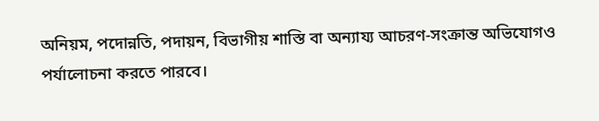অনিয়ম, পদোন্নতি, পদায়ন, বিভাগীয় শাস্তি বা অন্যায্য আচরণ-সংক্রান্ত অভিযোগও পর্যালোচনা করতে পারবে।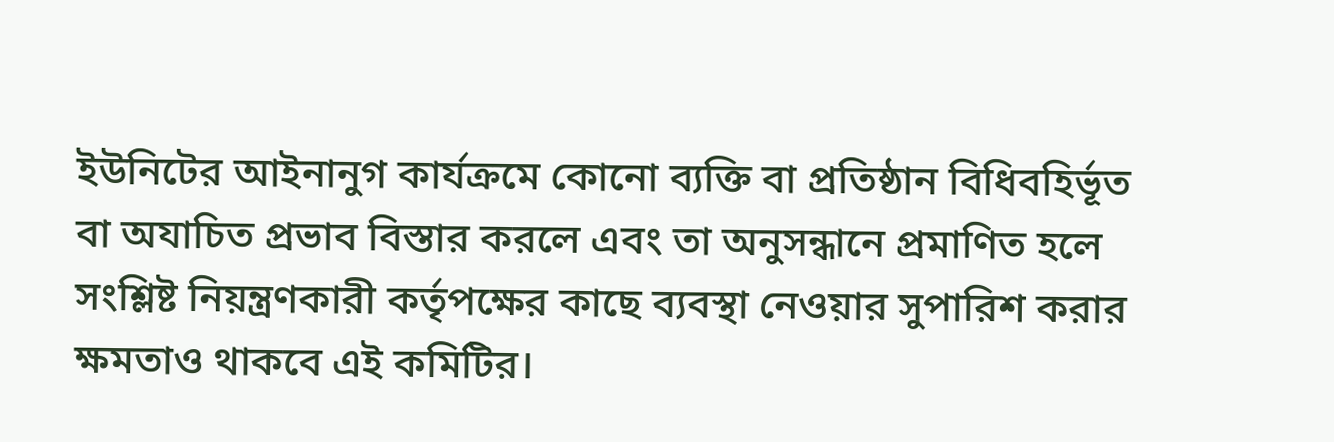ইউনিটের আইনানুগ কার্যক্রমে কোনো ব্যক্তি বা প্রতিষ্ঠান বিধিবহির্ভূত বা অযাচিত প্রভাব বিস্তার করলে এবং তা অনুসন্ধানে প্রমাণিত হলে সংশ্লিষ্ট নিয়ন্ত্রণকারী কর্তৃপক্ষের কাছে ব্যবস্থা নেওয়ার সুপারিশ করার ক্ষমতাও থাকবে এই কমিটির।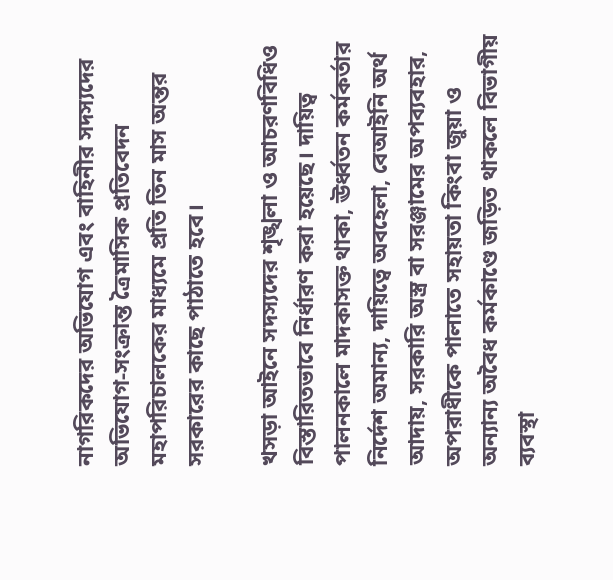নাগরিকদের অভিযোগ এবং বাহিনীর সদস্যদের অভিযোগ-সংক্রান্ত ত্রৈমাসিক প্রতিবেদন মহাপরিচালকের মাধ্যমে প্রতি তিন মাস অন্তর সরকারের কাছে পাঠাতে হবে।

খসড়া আইনে সদস্যদের শৃঙ্খলা ও আচরণবিধিও বিস্তারিতভাবে নির্ধারণ করা হয়েছে। দায়িত্ব পালনকালে মাদকাসক্ত থাকা, ঊর্ধ্বতন কর্মকর্তার নির্দেশ অমান্য, দায়িত্বে অবহেলা, বেআইনি অর্থ আদায়, সরকারি অস্ত্র বা সরঞ্জামের অপব্যবহার, অপরাধীকে পালাতে সহায়তা কিংবা জুয়া ও অন্যান্য অবৈধ কর্মকাণ্ডে জড়িত থাকলে বিভাগীয় ব্যবস্থা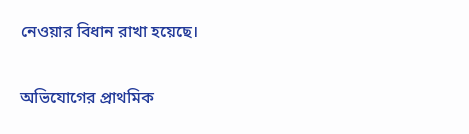নেওয়ার বিধান রাখা হয়েছে।

অভিযোগের প্রাথমিক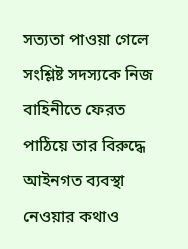সত্যতা পাওয়া গেলে সংশ্লিষ্ট সদস্যকে নিজ বাহিনীতে ফেরত পাঠিয়ে তার বিরুদ্ধে আইনগত ব্যবস্থা নেওয়ার কথাও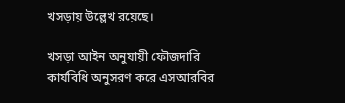খসড়ায় উল্লেখ রয়েছে।

খসড়া আইন অনুযায়ী ফৌজদারি কার্যবিধি অনুসরণ করে এসআরবির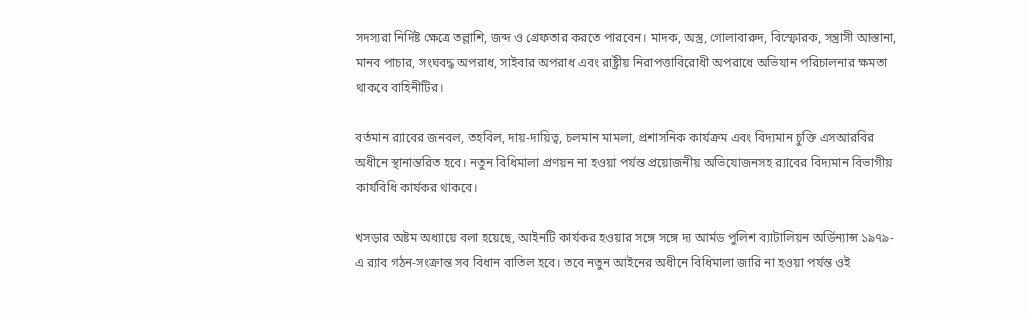সদস্যরা নির্দিষ্ট ক্ষেত্রে তল্লাশি, জব্দ ও গ্রেফতার করতে পারবেন। মাদক, অস্ত্র, গোলাবারুদ, বিস্ফোরক, সন্ত্রাসী আস্তানা, মানব পাচার, সংঘবদ্ধ অপরাধ, সাইবার অপরাধ এবং রাষ্ট্রীয় নিরাপত্তাবিরোধী অপরাধে অভিযান পরিচালনার ক্ষমতা থাকবে বাহিনীটির।

বর্তমান র‌্যাবের জনবল, তহবিল, দায়-দায়িত্ব, চলমান মামলা, প্রশাসনিক কার্যক্রম এবং বিদ্যমান চুক্তি এসআরবির অধীনে স্থানান্তরিত হবে। নতুন বিধিমালা প্রণয়ন না হওয়া পর্যন্ত প্রয়োজনীয় অভিযোজনসহ র‌্যাবের বিদ্যমান বিভাগীয় কার্যবিধি কার্যকর থাকবে।

খসড়ার অষ্টম অধ্যায়ে বলা হয়েছে, আইনটি কার্যকর হওয়ার সঙ্গে সঙ্গে দ্য আর্মড পুলিশ ব্যাটালিয়ন অর্ডিন্যান্স ১৯৭৯-এ র‌্যাব গঠন-সংক্রান্ত সব বিধান বাতিল হবে। তবে নতুন আইনের অধীনে বিধিমালা জারি না হওয়া পর্যন্ত ওই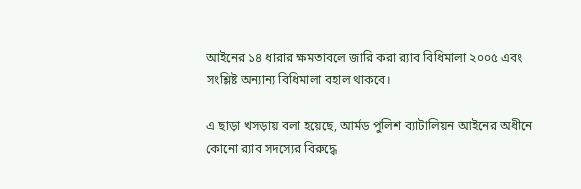আইনের ১৪ ধারার ক্ষমতাবলে জারি করা র‌্যাব বিধিমালা ২০০৫ এবং সংশ্লিষ্ট অন্যান্য বিধিমালা বহাল থাকবে।

এ ছাড়া খসড়ায় বলা হয়েছে, আর্মড পুলিশ ব্যাটালিয়ন আইনের অধীনে কোনো র‌্যাব সদস্যের বিরুদ্ধে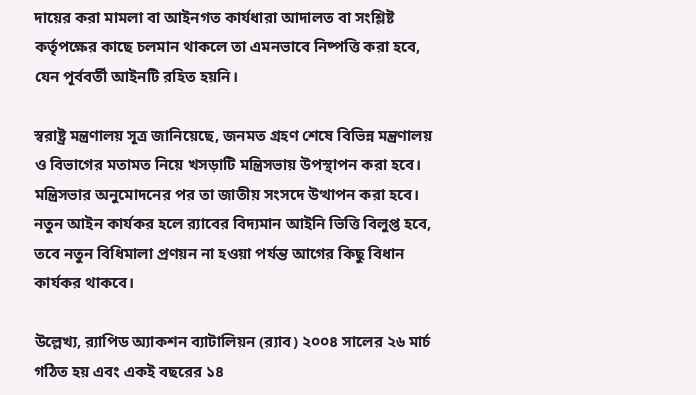দায়ের করা মামলা বা আইনগত কার্যধারা আদালত বা সংশ্লিষ্ট কর্তৃপক্ষের কাছে চলমান থাকলে তা এমনভাবে নিষ্পত্তি করা হবে, যেন পূর্ববর্তী আইনটি রহিত হয়নি।

স্বরাষ্ট্র মন্ত্রণালয় সূত্র জানিয়েছে, জনমত গ্রহণ শেষে বিভিন্ন মন্ত্রণালয় ও বিভাগের মতামত নিয়ে খসড়াটি মন্ত্রিসভায় উপস্থাপন করা হবে। মন্ত্রিসভার অনুমোদনের পর তা জাতীয় সংসদে উত্থাপন করা হবে। নতুন আইন কার্যকর হলে র‌্যাবের বিদ্যমান আইনি ভিত্তি বিলুপ্ত হবে, তবে নতুন বিধিমালা প্রণয়ন না হওয়া পর্যন্ত আগের কিছু বিধান কার্যকর থাকবে।

উল্লেখ্য, র‌্যাপিড অ্যাকশন ব্যাটালিয়ন (র‌্যাব) ২০০৪ সালের ২৬ মার্চ গঠিত হয় এবং একই বছরের ১৪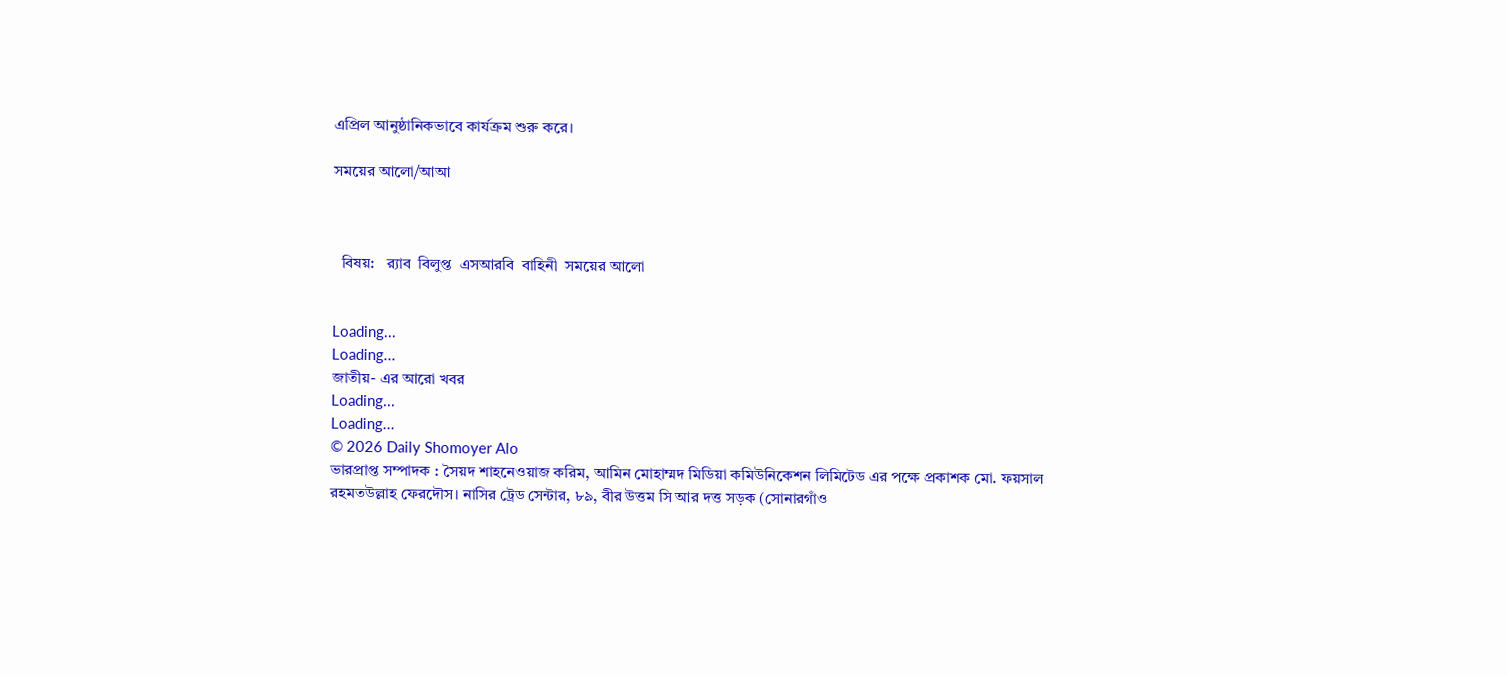এপ্রিল আনুষ্ঠানিকভাবে কার্যক্রম শুরু করে।

সময়ের আলো/আআ



  বিষয়:   র‌্যাব  বিলুপ্ত  এসআরবি  বাহিনী  সময়ের আলো


Loading...
Loading...
জাতীয়- এর আরো খবর
Loading...
Loading...
© 2026 Daily Shomoyer Alo
ভারপ্রাপ্ত সম্পাদক : সৈয়দ শাহনেওয়াজ করিম, আমিন মোহাম্মদ মিডিয়া কমিউনিকেশন লিমিটেড এর পক্ষে প্রকাশক মো. ফয়সাল রহমতউল্লাহ ফেরদৌস। নাসির ট্রেড সেন্টার, ৮৯, বীর উত্তম সি আর দত্ত সড়ক (সোনারগাঁও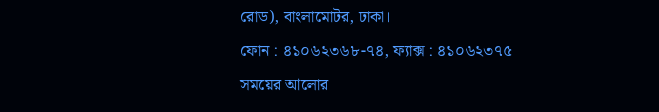রোড), বাংলামোটর, ঢাকা।
ফোন : ৪১০৬২৩৬৮-৭৪, ফ্যাক্স : ৪১০৬২৩৭৫
সময়ের আলোর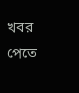খবর পেতে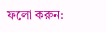ফলো করুন: